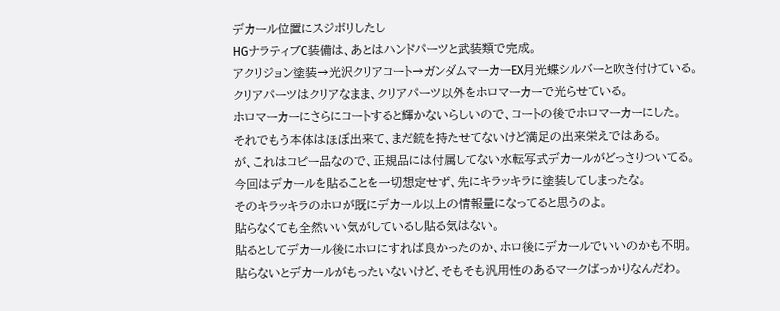デカール位置にスジボリしたし
HGナラティブC装備は、あとはハンドパーツと武装類で完成。
アクリジョン塗装→光沢クリアコート→ガンダムマーカーEX月光蝶シルバーと吹き付けている。
クリアパーツはクリアなまま、クリアパーツ以外をホロマーカーで光らせている。
ホロマーカーにさらにコートすると輝かないらしいので、コートの後でホロマーカーにした。
それでもう本体はほぼ出来て、まだ銃を持たせてないけど満足の出来栄えではある。
が、これはコピー品なので、正規品には付属してない水転写式デカールがどっさりついてる。
今回はデカールを貼ることを一切想定せず、先にキラッキラに塗装してしまったな。
そのキラッキラのホロが既にデカール以上の情報量になってると思うのよ。
貼らなくても全然いい気がしているし貼る気はない。
貼るとしてデカール後にホロにすれば良かったのか、ホロ後にデカールでいいのかも不明。
貼らないとデカールがもったいないけど、そもそも汎用性のあるマークばっかりなんだわ。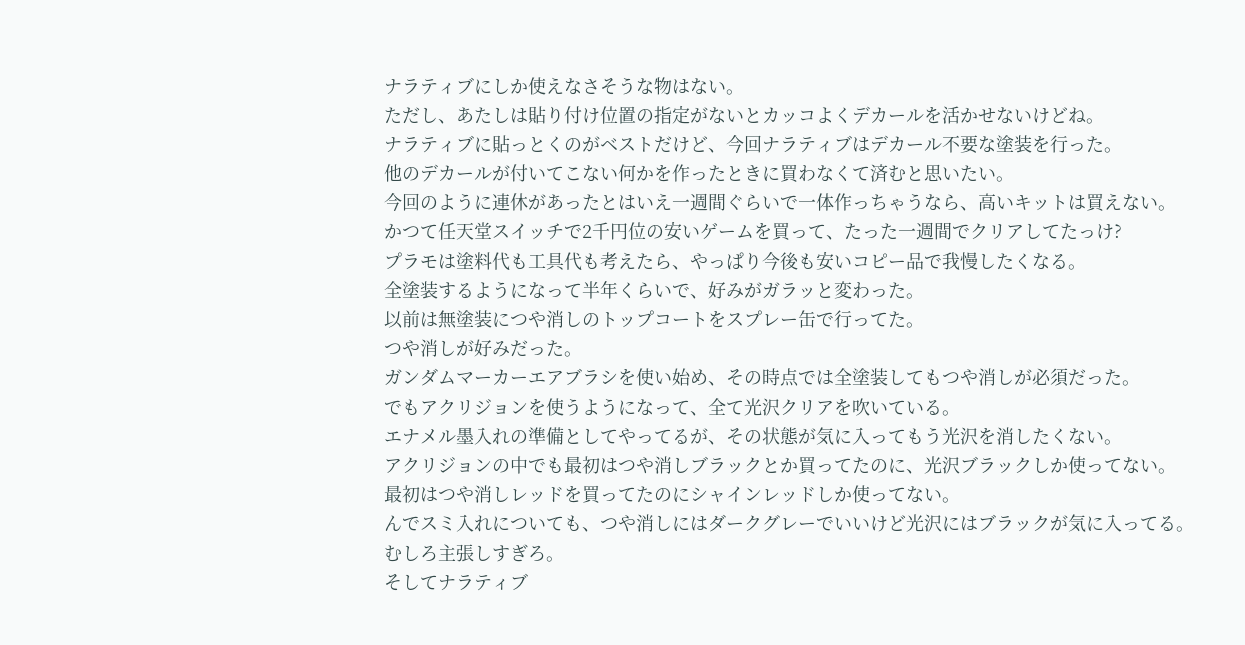ナラティブにしか使えなさそうな物はない。
ただし、あたしは貼り付け位置の指定がないとカッコよくデカールを活かせないけどね。
ナラティブに貼っとくのがベストだけど、今回ナラティブはデカール不要な塗装を行った。
他のデカールが付いてこない何かを作ったときに買わなくて済むと思いたい。
今回のように連休があったとはいえ一週間ぐらいで一体作っちゃうなら、高いキットは買えない。
かつて任天堂スイッチで2千円位の安いゲームを買って、たった一週間でクリアしてたっけ?
プラモは塗料代も工具代も考えたら、やっぱり今後も安いコピー品で我慢したくなる。
全塗装するようになって半年くらいで、好みがガラッと変わった。
以前は無塗装につや消しのトップコートをスプレー缶で行ってた。
つや消しが好みだった。
ガンダムマーカーエアブラシを使い始め、その時点では全塗装してもつや消しが必須だった。
でもアクリジョンを使うようになって、全て光沢クリアを吹いている。
エナメル墨入れの準備としてやってるが、その状態が気に入ってもう光沢を消したくない。
アクリジョンの中でも最初はつや消しブラックとか買ってたのに、光沢ブラックしか使ってない。
最初はつや消しレッドを買ってたのにシャインレッドしか使ってない。
んでスミ入れについても、つや消しにはダークグレーでいいけど光沢にはブラックが気に入ってる。
むしろ主張しすぎろ。
そしてナラティブ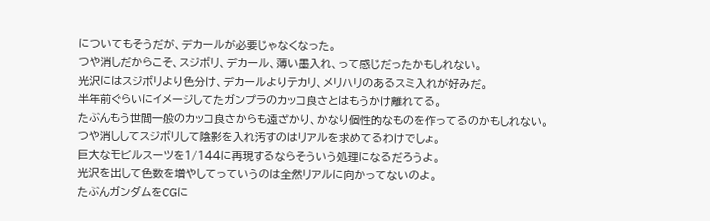についてもそうだが、デカールが必要じゃなくなった。
つや消しだからこそ、スジボリ、デカール、薄い墨入れ、って感じだったかもしれない。
光沢にはスジボリより色分け、デカールよりテカリ、メリハリのあるスミ入れが好みだ。
半年前ぐらいにイメージしてたガンプラのカッコ良さとはもうかけ離れてる。
たぶんもう世間一般のカッコ良さからも遠ざかり、かなり個性的なものを作ってるのかもしれない。
つや消ししてスジボリして陰影を入れ汚すのはリアルを求めてるわけでしょ。
巨大なモビルスーツを1/144に再現するならそういう処理になるだろうよ。
光沢を出して色数を増やしてっていうのは全然リアルに向かってないのよ。
たぶんガンダムをCGに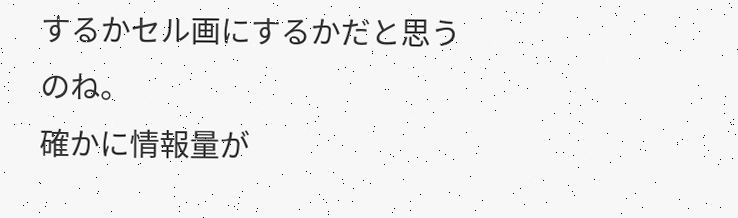するかセル画にするかだと思うのね。
確かに情報量が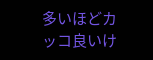多いほどカッコ良いけ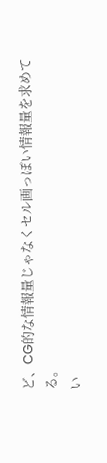ど、CG的な情報量じゃなくセル画っぽい情報量を求めてる。
い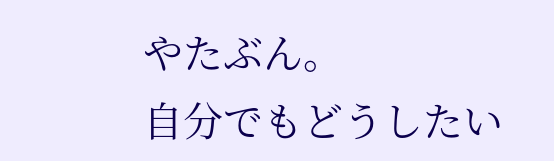やたぶん。
自分でもどうしたい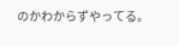のかわからずやってる。